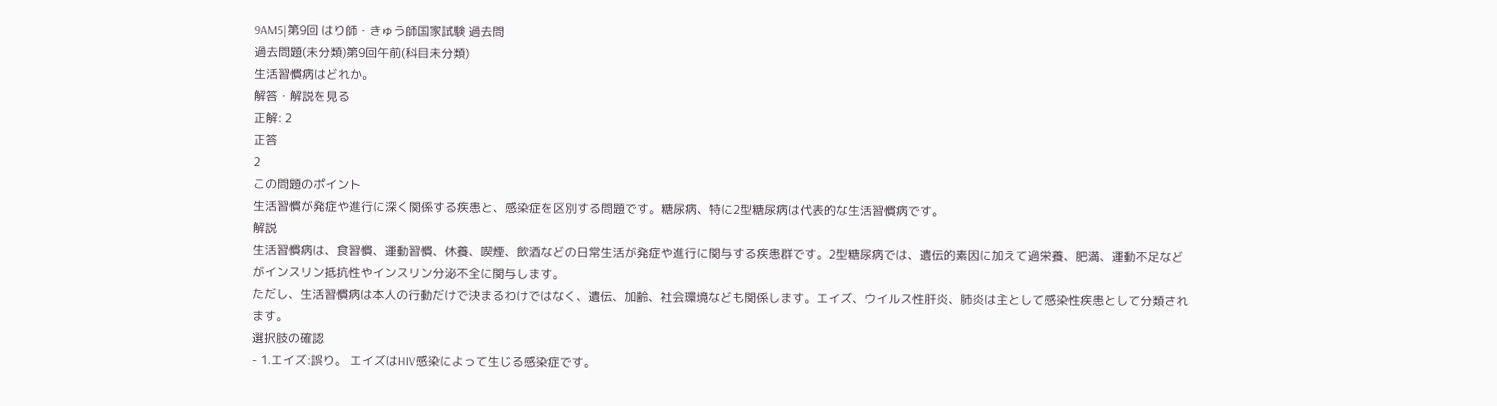9AM5|第9回 はり師・きゅう師国家試験 過去問
過去問題(未分類)第9回午前(科目未分類)
生活習慣病はどれか。
解答・解説を見る
正解: 2
正答
2
この問題のポイント
生活習慣が発症や進行に深く関係する疾患と、感染症を区別する問題です。糖尿病、特に2型糖尿病は代表的な生活習慣病です。
解説
生活習慣病は、食習慣、運動習慣、休養、喫煙、飲酒などの日常生活が発症や進行に関与する疾患群です。2型糖尿病では、遺伝的素因に加えて過栄養、肥満、運動不足などがインスリン抵抗性やインスリン分泌不全に関与します。
ただし、生活習慣病は本人の行動だけで決まるわけではなく、遺伝、加齢、社会環境なども関係します。エイズ、ウイルス性肝炎、肺炎は主として感染性疾患として分類されます。
選択肢の確認
- 1.エイズ:誤り。 エイズはHIV感染によって生じる感染症です。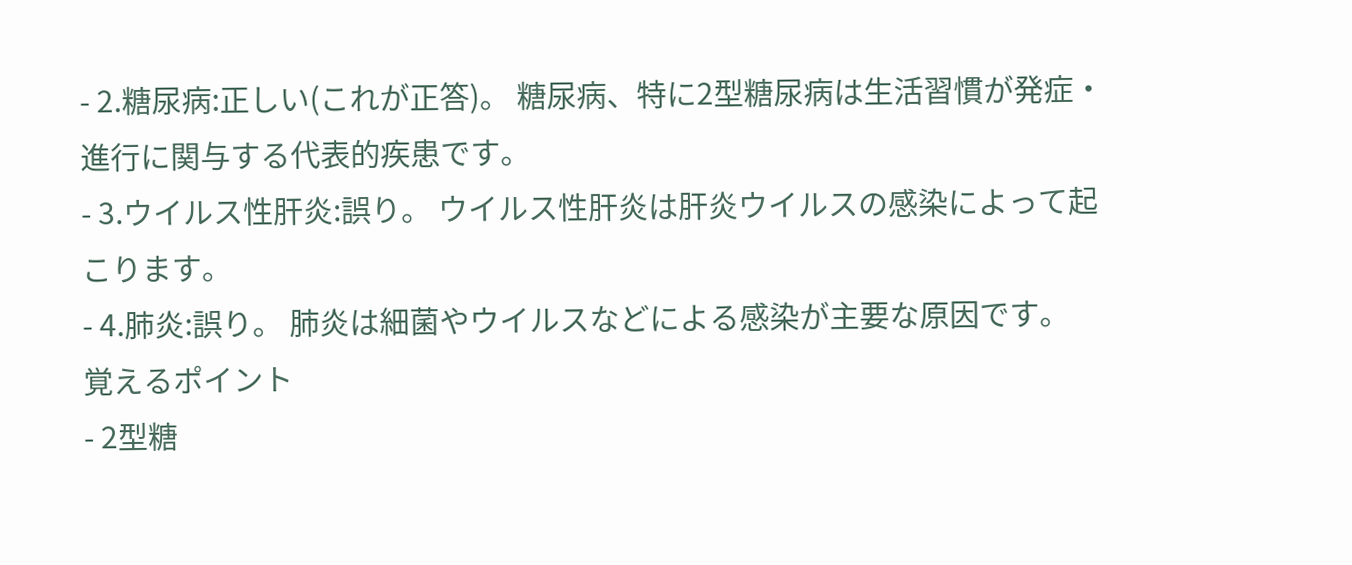- 2.糖尿病:正しい(これが正答)。 糖尿病、特に2型糖尿病は生活習慣が発症・進行に関与する代表的疾患です。
- 3.ウイルス性肝炎:誤り。 ウイルス性肝炎は肝炎ウイルスの感染によって起こります。
- 4.肺炎:誤り。 肺炎は細菌やウイルスなどによる感染が主要な原因です。
覚えるポイント
- 2型糖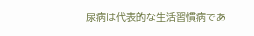尿病は代表的な生活習慣病であ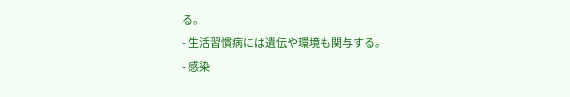る。
- 生活習慣病には遺伝や環境も関与する。
- 感染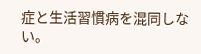症と生活習慣病を混同しない。